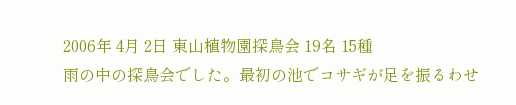2006年 4月 2日 東山植物園探鳥会 19名 15種
雨の中の探鳥会でした。最初の池でコサギが足を振るわせ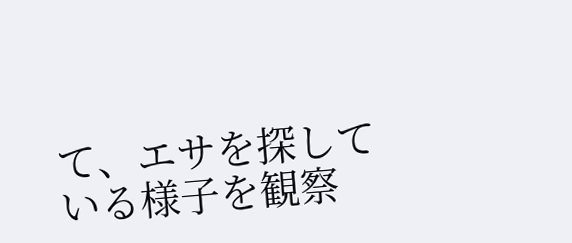て、エサを探している様子を観察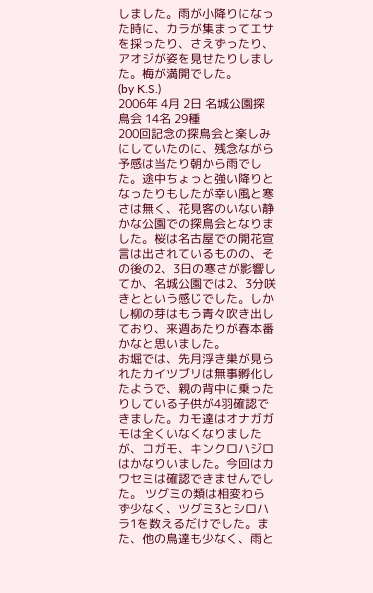しました。雨が小降りになった時に、カラが集まってエサを採ったり、さえずったり、アオジが姿を見せたりしました。梅が満開でした。
(by K.S.)
2006年 4月 2日 名城公園探鳥会 14名 29種
200回記念の探鳥会と楽しみにしていたのに、残念ながら予感は当たり朝から雨でした。途中ちょっと強い降りとなったりもしたが幸い風と寒さは無く、花見客のいない静かな公園での探鳥会となりました。桜は名古屋での開花宣言は出されているものの、その後の2、3日の寒さが影響してか、名城公園では2、3分咲きとという感じでした。しかし柳の芽はもう青々吹き出しており、来週あたりが春本番かなと思いました。
お堀では、先月浮き巣が見られたカイツブリは無事孵化したようで、親の背中に乗ったりしている子供が4羽確認できました。カモ達はオナガガモは全くいなくなりましたが、コガモ、キンクロハジロはかなりいました。今回はカワセミは確認できませんでした。 ツグミの類は相変わらず少なく、ツグミ3とシロハラ1を数えるだけでした。また、他の鳥達も少なく、雨と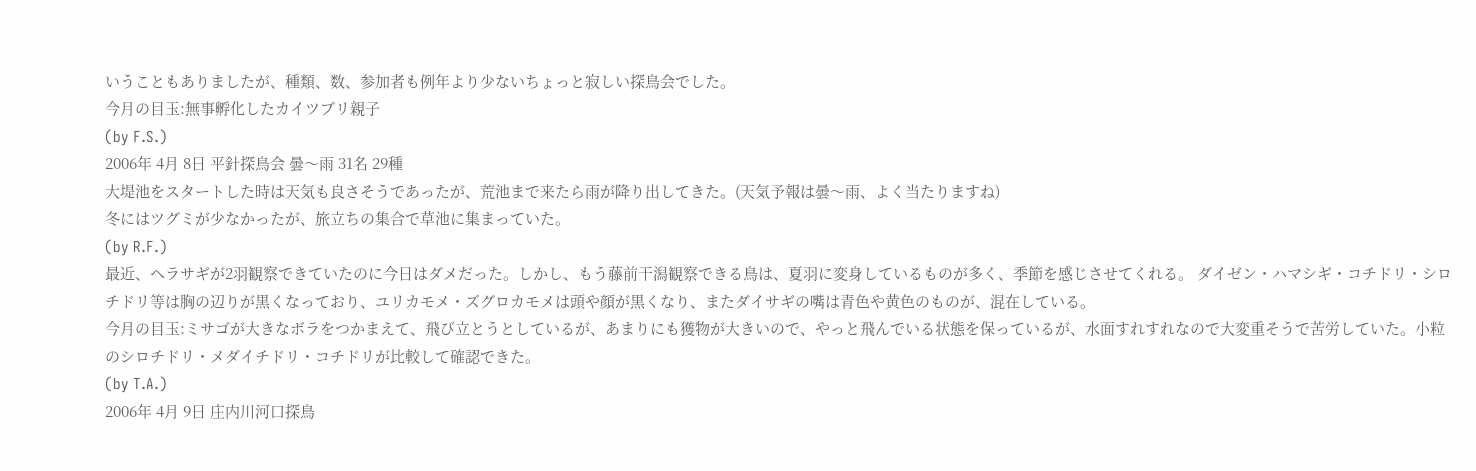いうこともありましたが、種類、数、参加者も例年より少ないちょっと寂しい探鳥会でした。
今月の目玉:無事孵化したカイツブリ親子
(by F.S.)
2006年 4月 8日 平針探鳥会 曇〜雨 31名 29種
大堤池をスタートした時は天気も良さそうであったが、荒池まで来たら雨が降り出してきた。(天気予報は曇〜雨、よく当たりますね)
冬にはツグミが少なかったが、旅立ちの集合で草池に集まっていた。
(by R.F.)
最近、ヘラサギが2羽観察できていたのに今日はダメだった。しかし、もう藤前干潟観察できる鳥は、夏羽に変身しているものが多く、季節を感じさせてくれる。 ダイゼン・ハマシギ・コチドリ・シロチドリ等は胸の辺りが黒くなっており、ユリカモメ・ズグロカモメは頭や顔が黒くなり、またダイサギの嘴は青色や黄色のものが、混在している。
今月の目玉:ミサゴが大きなボラをつかまえて、飛び立とうとしているが、あまりにも獲物が大きいので、やっと飛んでいる状態を保っているが、水面すれすれなので大変重そうで苦労していた。小粒のシロチドリ・メダイチドリ・コチドリが比較して確認できた。
(by T.A.)
2006年 4月 9日 庄内川河口探鳥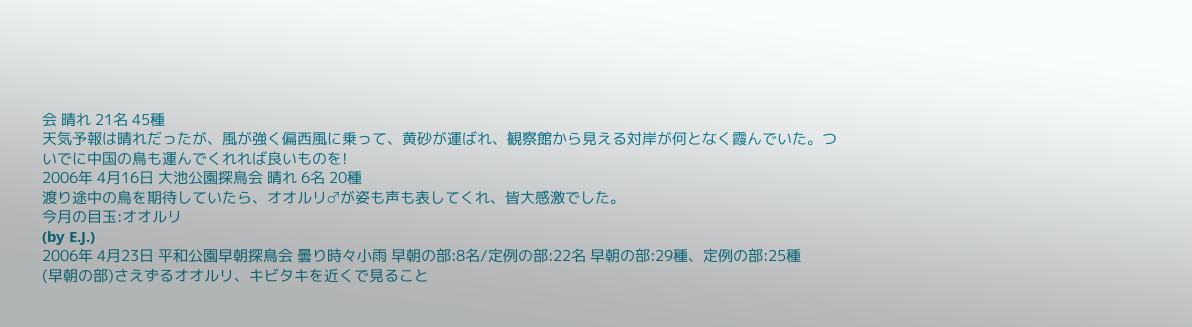会 晴れ 21名 45種
天気予報は晴れだったが、風が強く偏西風に乗って、黄砂が運ばれ、観察館から見える対岸が何となく霞んでいた。ついでに中国の鳥も運んでくれれば良いものを!
2006年 4月16日 大池公園探鳥会 晴れ 6名 20種
渡り途中の鳥を期待していたら、オオルリ♂が姿も声も表してくれ、皆大感激でした。
今月の目玉:オオルリ
(by E.J.)
2006年 4月23日 平和公園早朝探鳥会 曇り時々小雨 早朝の部:8名/定例の部:22名 早朝の部:29種、定例の部:25種
(早朝の部)さえずるオオルリ、キビタキを近くで見ること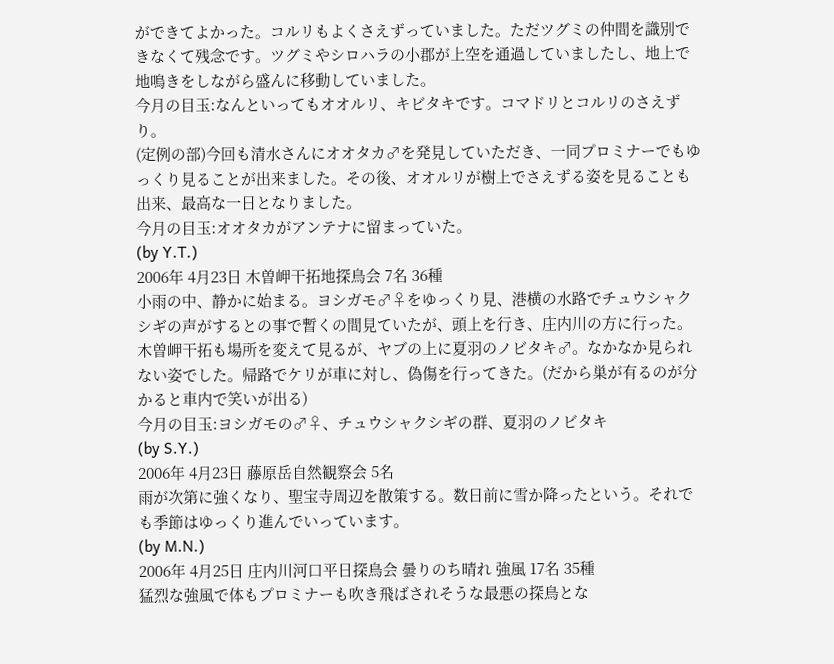ができてよかった。コルリもよくさえずっていました。ただツグミの仲間を識別できなくて残念です。ツグミやシロハラの小郡が上空を通過していましたし、地上で地鳴きをしながら盛んに移動していました。
今月の目玉:なんといってもオオルリ、キビタキです。コマドリとコルリのさえずり。
(定例の部)今回も清水さんにオオタカ♂を発見していただき、一同プロミナーでもゆっくり見ることが出来ました。その後、オオルリが樹上でさえずる姿を見ることも出来、最高な一日となりました。
今月の目玉:オオタカがアンテナに留まっていた。
(by Y.T.)
2006年 4月23日 木曽岬干拓地探鳥会 7名 36種
小雨の中、静かに始まる。ヨシガモ♂♀をゆっくり見、港横の水路でチュウシャクシギの声がするとの事で暫くの間見ていたが、頭上を行き、庄内川の方に行った。木曽岬干拓も場所を変えて見るが、ヤブの上に夏羽のノビタキ♂。なかなか見られない姿でした。帰路でケリが車に対し、偽傷を行ってきた。(だから巣が有るのが分かると車内で笑いが出る)
今月の目玉:ヨシガモの♂♀、チュウシャクシギの群、夏羽のノビタキ
(by S.Y.)
2006年 4月23日 藤原岳自然観察会 5名
雨が次第に強くなり、聖宝寺周辺を散策する。数日前に雪か降ったという。それでも季節はゆっくり進んでいっています。
(by M.N.)
2006年 4月25日 庄内川河口平日探鳥会 曇りのち晴れ 強風 17名 35種
猛烈な強風で体もプロミナーも吹き飛ばされそうな最悪の探鳥とな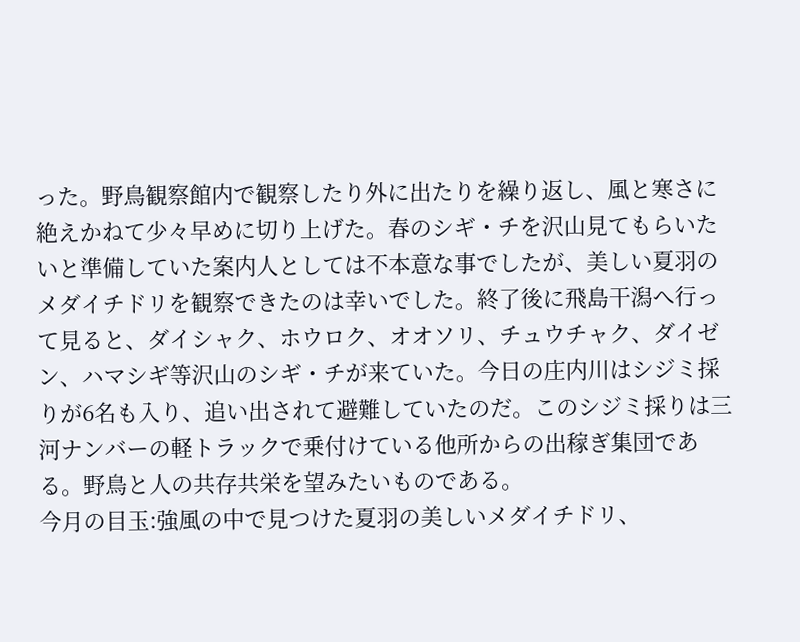った。野鳥観察館内で観察したり外に出たりを繰り返し、風と寒さに絶えかねて少々早めに切り上げた。春のシギ・チを沢山見てもらいたいと準備していた案内人としては不本意な事でしたが、美しい夏羽のメダイチドリを観察できたのは幸いでした。終了後に飛島干潟へ行って見ると、ダイシャク、ホウロク、オオソリ、チュウチャク、ダイゼン、ハマシギ等沢山のシギ・チが来ていた。今日の庄内川はシジミ採りが6名も入り、追い出されて避難していたのだ。このシジミ採りは三河ナンバーの軽トラックで乗付けている他所からの出稼ぎ集団である。野鳥と人の共存共栄を望みたいものである。
今月の目玉:強風の中で見つけた夏羽の美しいメダイチドリ、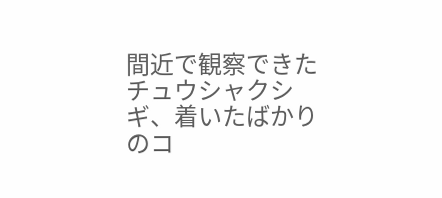間近で観察できたチュウシャクシギ、着いたばかりのコ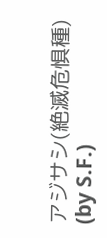アジサシ(絶滅危惧種)
(by S.F.)